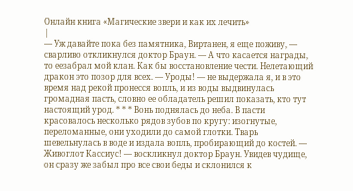Онлайн книга «Магические звери и как их лечить»
|
— Уж давайте пока без памятника, Виртанен, я еще поживу, — сварливо откликнулся доктор Браун. — А что касается награды, то еезабрал мой клан. Как бы восстановление чести. Нелетающий дракон это позор для всех. — Уроды! — не выдержала я, и в это время над рекой пронесся вопль, и из воды выдвинулась громадная пасть, словно ее обладатель решил показать, кто тут настоящий урод. * * * Вонь поднялась до неба. В пасти красовалось несколько рядов зубов по кругу: изогнутые, переломанные, они уходили до самой глотки. Тварь шевельнулась в воде и издала вопль, пробирающий до костей. — Живоглот Кассиус! — воскликнул доктор Браун. Увидев чудище, он сразу же забыл про все свои беды и склонился к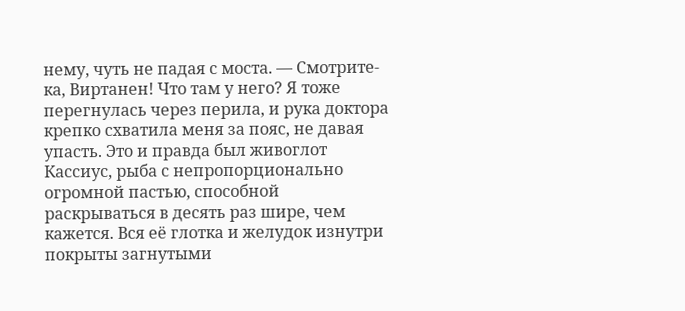нему, чуть не падая с моста. — Смотрите-ка, Виртанен! Что там у него? Я тоже перегнулась через перила, и рука доктора крепко схватила меня за пояс, не давая упасть. Это и правда был живоглот Кассиус, рыба с непропорционально огромной пастью, способной раскрываться в десять раз шире, чем кажется. Вся её глотка и желудок изнутри покрыты загнутыми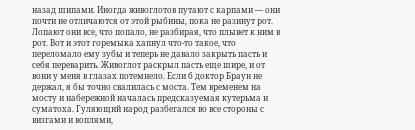назад шипами. Иногда живоглотов путают с карпами — они почти не отличаются от этой рыбины, пока не разинут рот. Лопают они все, что попало, не разбирая, что плывет к ним в рот. Вот и этот горемыка хапнул что-то такое, что переломало ему зубы и теперь не давало закрыть пасть и себя переварить. Живоглот раскрыл пасть еще шире, и от вони у меня в глазах потемнело. Если б доктор Браун не держал, я бы точно свалилась с моста. Тем временем на мосту и набережной началась предсказуемая кутерьма и суматоха. Гуляющий народ разбегался во все стороны с визгами и воплями,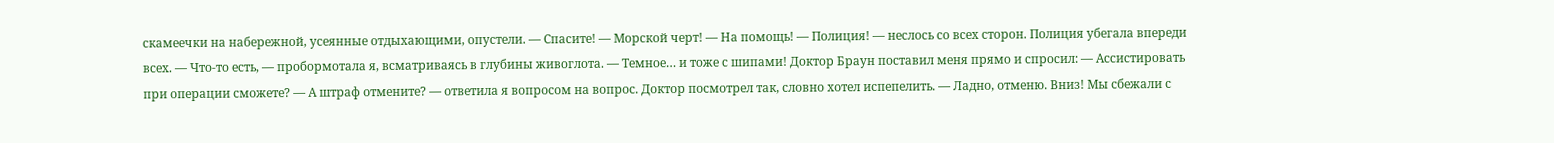скамеечки на набережной, усеянные отдыхающими, опустели. — Спасите! — Морской черт! — На помощь! — Полиция! — неслось со всех сторон. Полиция убегала впереди всех. — Что-то есть, — пробормотала я, всматриваясь в глубины живоглота. — Темное… и тоже с шипами! Доктор Браун поставил меня прямо и спросил: — Ассистировать при операции сможете? — А штраф отмените? — ответила я вопросом на вопрос. Доктор посмотрел так, словно хотел испепелить. — Ладно, отменю. Вниз! Мы сбежали с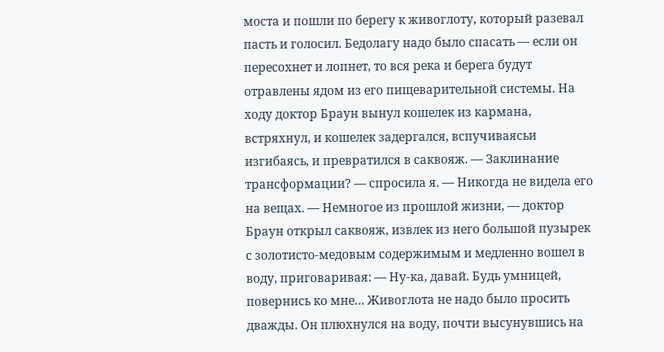моста и пошли по берегу к живоглоту, который разевал пасть и голосил. Бедолагу надо было спасать — если он пересохнет и лопнет, то вся река и берега будут отравлены ядом из его пищеварительной системы. На ходу доктор Браун вынул кошелек из кармана, встряхнул, и кошелек задергался, вспучиваясьи изгибаясь, и превратился в саквояж. — Заклинание трансформации? — спросила я. — Никогда не видела его на вещах. — Немногое из прошлой жизни, — доктор Браун открыл саквояж, извлек из него большой пузырек с золотисто-медовым содержимым и медленно вошел в воду, приговаривая: — Ну-ка, давай. Будь умницей, повернись ко мне… Живоглота не надо было просить дважды. Он плюхнулся на воду, почти высунувшись на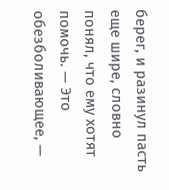берег, и разинул пасть еще шире, словно понял, что ему хотят помочь. — Это обезболивающее, —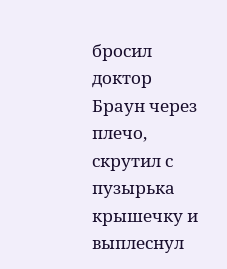бросил доктор Браун через плечо, скрутил с пузырька крышечку и выплеснул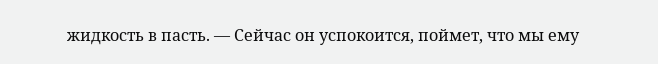жидкость в пасть. — Сейчас он успокоится, поймет, что мы ему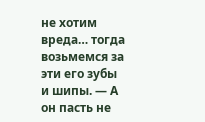не хотим вреда… тогда возьмемся за эти его зубы и шипы. — А он пасть не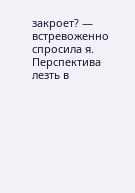закроет? — встревоженно спросила я. Перспектива лезть в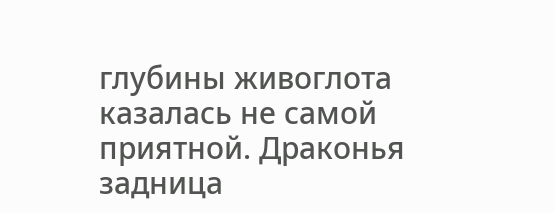глубины живоглота казалась не самой приятной. Драконья задница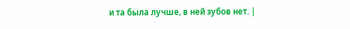и та была лучше, в ней зубов нет. |